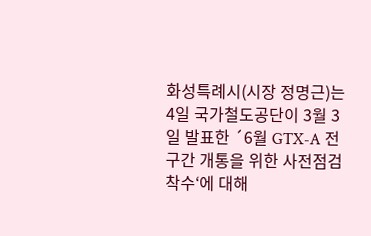화성특례시(시장 정명근)는 4일 국가철도공단이 3월 3일 발표한 ´6월 GTX-A 전 구간 개통을 위한 사전점검 착수‘에 대해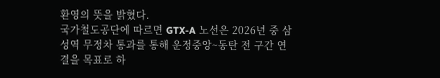환영의 뜻을 밝혔다.
국가철도공단에 따르면 GTX-A 노선은 2026년 중 삼성역 무정차 통과를 통해 운정중앙~동탄 전 구간 연결을 목표로 하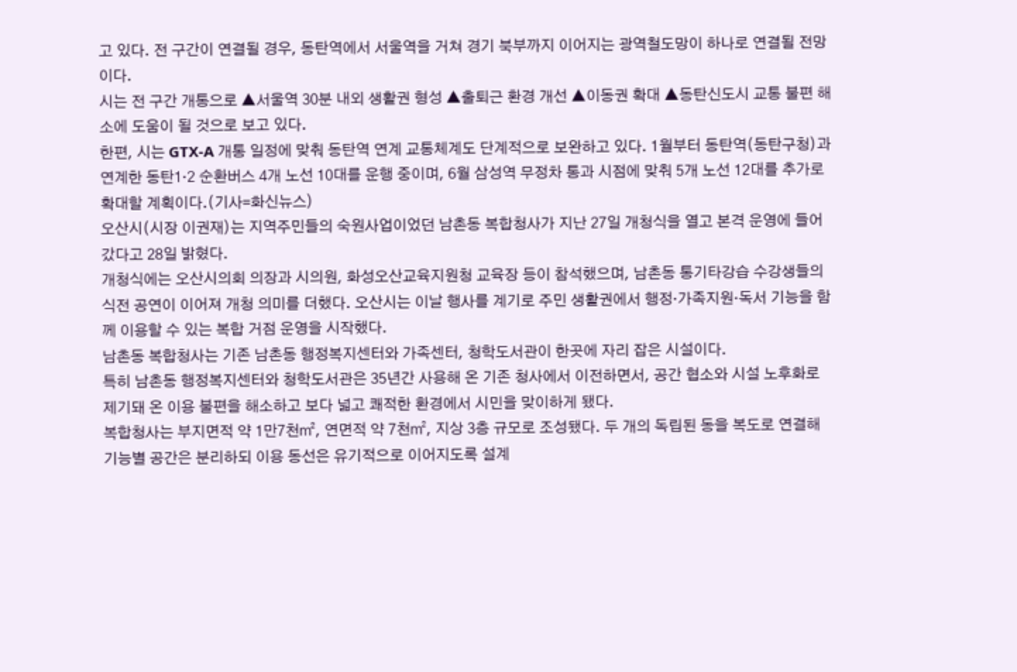고 있다. 전 구간이 연결될 경우, 동탄역에서 서울역을 거쳐 경기 북부까지 이어지는 광역철도망이 하나로 연결될 전망이다.
시는 전 구간 개통으로 ▲서울역 30분 내외 생활권 형성 ▲출퇴근 환경 개선 ▲이동권 확대 ▲동탄신도시 교통 불편 해소에 도움이 될 것으로 보고 있다.
한편, 시는 GTX-A 개통 일정에 맞춰 동탄역 연계 교통체계도 단계적으로 보완하고 있다. 1월부터 동탄역(동탄구청)과 연계한 동탄1·2 순환버스 4개 노선 10대를 운행 중이며, 6월 삼성역 무정차 통과 시점에 맞춰 5개 노선 12대를 추가로 확대할 계획이다.(기사=화신뉴스)
오산시(시장 이권재)는 지역주민들의 숙원사업이었던 남촌동 복합청사가 지난 27일 개청식을 열고 본격 운영에 들어갔다고 28일 밝혔다.
개청식에는 오산시의회 의장과 시의원, 화성오산교육지원청 교육장 등이 참석했으며, 남촌동 통기타강습 수강생들의 식전 공연이 이어져 개청 의미를 더했다. 오산시는 이날 행사를 계기로 주민 생활권에서 행정·가족지원·독서 기능을 함께 이용할 수 있는 복합 거점 운영을 시작했다.
남촌동 복합청사는 기존 남촌동 행정복지센터와 가족센터, 청학도서관이 한곳에 자리 잡은 시설이다.
특히 남촌동 행정복지센터와 청학도서관은 35년간 사용해 온 기존 청사에서 이전하면서, 공간 협소와 시설 노후화로 제기돼 온 이용 불편을 해소하고 보다 넓고 쾌적한 환경에서 시민을 맞이하게 됐다.
복합청사는 부지면적 약 1만7천㎡, 연면적 약 7천㎡, 지상 3층 규모로 조성됐다. 두 개의 독립된 동을 복도로 연결해 기능별 공간은 분리하되 이용 동선은 유기적으로 이어지도록 설계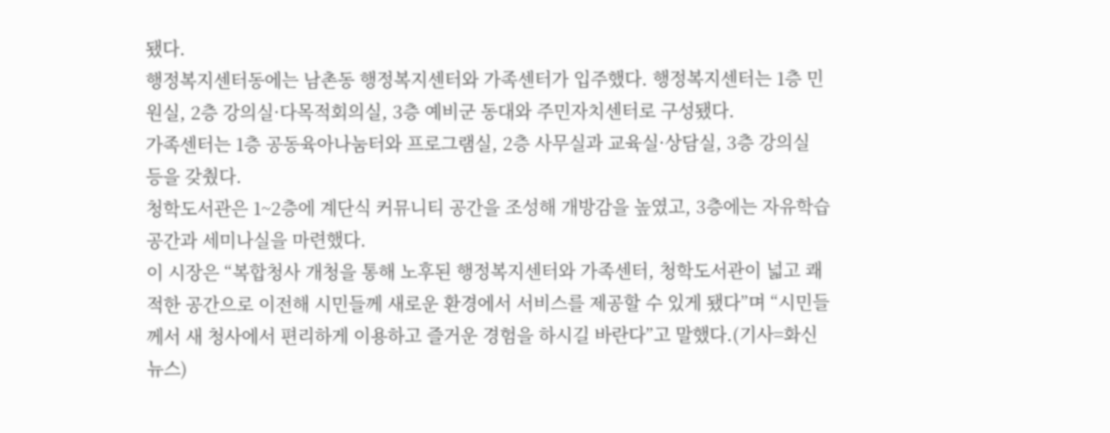됐다.
행정복지센터동에는 남촌동 행정복지센터와 가족센터가 입주했다. 행정복지센터는 1층 민원실, 2층 강의실·다목적회의실, 3층 예비군 동대와 주민자치센터로 구성됐다.
가족센터는 1층 공동육아나눔터와 프로그램실, 2층 사무실과 교육실·상담실, 3층 강의실 등을 갖췄다.
청학도서관은 1~2층에 계단식 커뮤니티 공간을 조성해 개방감을 높였고, 3층에는 자유학습공간과 세미나실을 마련했다.
이 시장은 “복합청사 개청을 통해 노후된 행정복지센터와 가족센터, 청학도서관이 넓고 쾌적한 공간으로 이전해 시민들께 새로운 환경에서 서비스를 제공할 수 있게 됐다”며 “시민들께서 새 청사에서 편리하게 이용하고 즐거운 경험을 하시길 바란다”고 말했다.(기사=화신뉴스)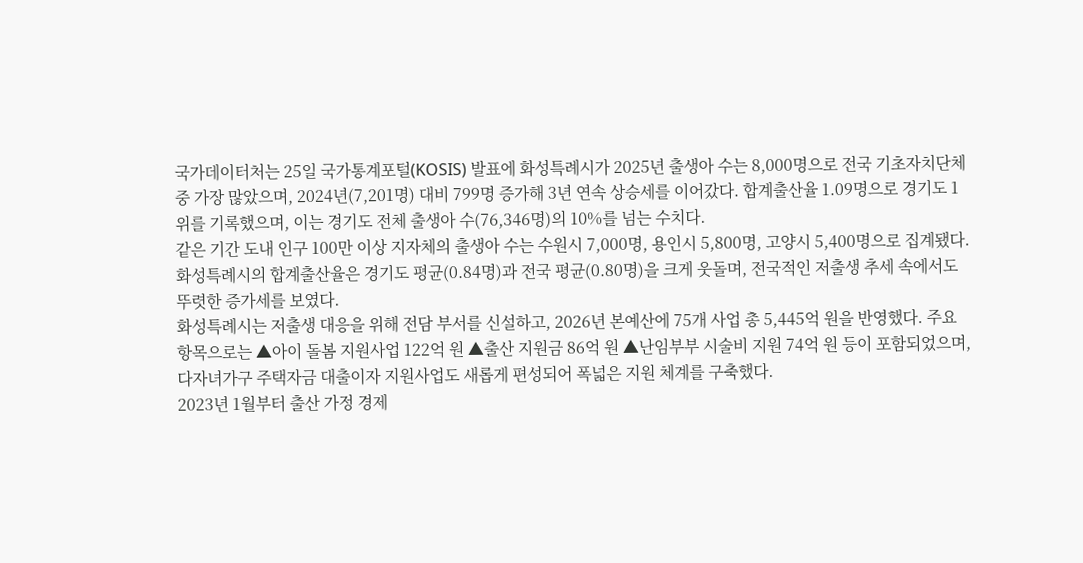국가데이터처는 25일 국가통계포털(KOSIS) 발표에 화성특례시가 2025년 출생아 수는 8,000명으로 전국 기초자치단체 중 가장 많았으며, 2024년(7,201명) 대비 799명 증가해 3년 연속 상승세를 이어갔다. 합계출산율 1.09명으로 경기도 1위를 기록했으며, 이는 경기도 전체 출생아 수(76,346명)의 10%를 넘는 수치다.
같은 기간 도내 인구 100만 이상 지자체의 출생아 수는 수원시 7,000명, 용인시 5,800명, 고양시 5,400명으로 집계됐다. 화성특례시의 합계출산율은 경기도 평균(0.84명)과 전국 평균(0.80명)을 크게 웃돌며, 전국적인 저출생 추세 속에서도 뚜렷한 증가세를 보였다.
화성특례시는 저출생 대응을 위해 전담 부서를 신설하고, 2026년 본예산에 75개 사업 총 5,445억 원을 반영했다. 주요 항목으로는 ▲아이 돌봄 지원사업 122억 원 ▲출산 지원금 86억 원 ▲난임부부 시술비 지원 74억 원 등이 포함되었으며, 다자녀가구 주택자금 대출이자 지원사업도 새롭게 편성되어 폭넓은 지원 체계를 구축했다.
2023년 1월부터 출산 가정 경제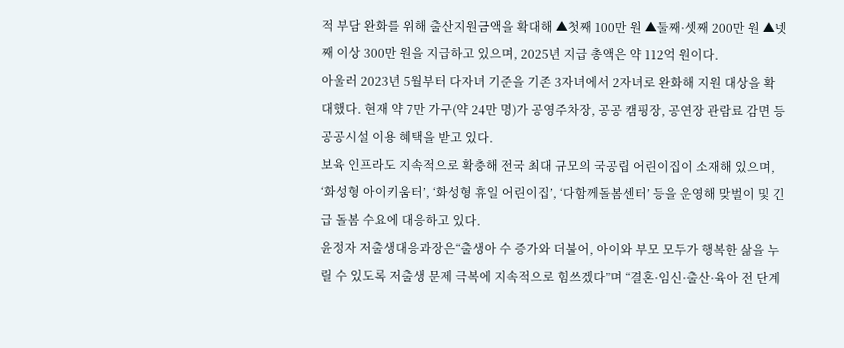적 부담 완화를 위해 출산지원금액을 확대해 ▲첫째 100만 원 ▲둘째·셋째 200만 원 ▲넷째 이상 300만 원을 지급하고 있으며, 2025년 지급 총액은 약 112억 원이다.
아울러 2023년 5월부터 다자녀 기준을 기존 3자녀에서 2자녀로 완화해 지원 대상을 확대했다. 현재 약 7만 가구(약 24만 명)가 공영주차장, 공공 캠핑장, 공연장 관람료 감면 등 공공시설 이용 혜택을 받고 있다.
보육 인프라도 지속적으로 확충해 전국 최대 규모의 국공립 어린이집이 소재해 있으며, ‘화성형 아이키움터’, ‘화성형 휴일 어린이집’, ‘다함께돌봄센터’ 등을 운영해 맞벌이 및 긴급 돌봄 수요에 대응하고 있다.
윤정자 저출생대응과장은“출생아 수 증가와 더불어, 아이와 부모 모두가 행복한 삶을 누릴 수 있도록 저출생 문제 극복에 지속적으로 힘쓰겠다”며 “결혼·임신·출산·육아 전 단계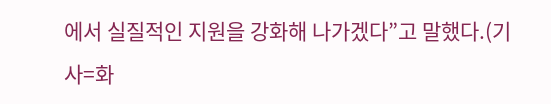에서 실질적인 지원을 강화해 나가겠다”고 말했다.(기사=화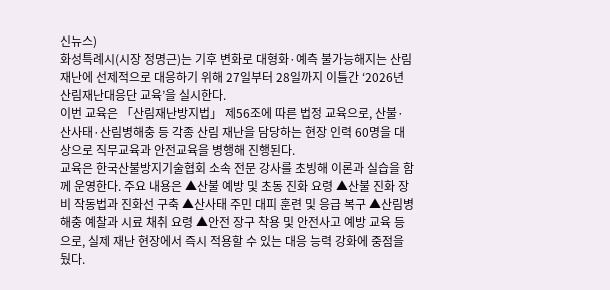신뉴스)
화성특례시(시장 정명근)는 기후 변화로 대형화·예측 불가능해지는 산림 재난에 선제적으로 대응하기 위해 27일부터 28일까지 이틀간 ‘2026년 산림재난대응단 교육’을 실시한다.
이번 교육은 「산림재난방지법」 제56조에 따른 법정 교육으로, 산불·산사태·산림병해충 등 각종 산림 재난을 담당하는 현장 인력 60명을 대상으로 직무교육과 안전교육을 병행해 진행된다.
교육은 한국산불방지기술협회 소속 전문 강사를 초빙해 이론과 실습을 함께 운영한다. 주요 내용은 ▲산불 예방 및 초동 진화 요령 ▲산불 진화 장비 작동법과 진화선 구축 ▲산사태 주민 대피 훈련 및 응급 복구 ▲산림병해충 예찰과 시료 채취 요령 ▲안전 장구 착용 및 안전사고 예방 교육 등으로, 실제 재난 현장에서 즉시 적용할 수 있는 대응 능력 강화에 중점을 뒀다.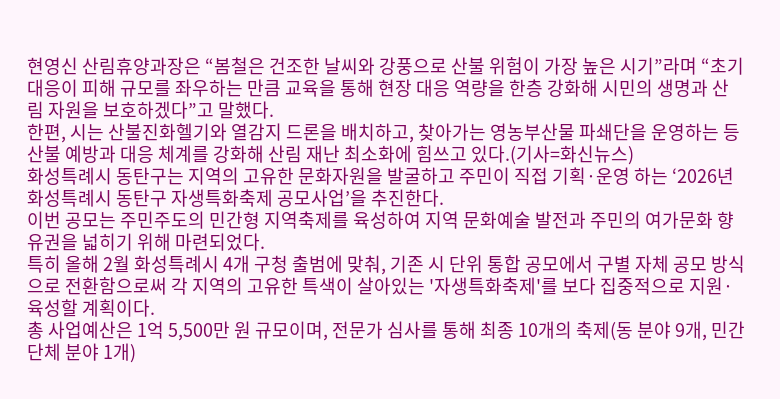현영신 산림휴양과장은 “봄철은 건조한 날씨와 강풍으로 산불 위험이 가장 높은 시기”라며 “초기 대응이 피해 규모를 좌우하는 만큼 교육을 통해 현장 대응 역량을 한층 강화해 시민의 생명과 산림 자원을 보호하겠다”고 말했다.
한편, 시는 산불진화헬기와 열감지 드론을 배치하고, 찾아가는 영농부산물 파쇄단을 운영하는 등 산불 예방과 대응 체계를 강화해 산림 재난 최소화에 힘쓰고 있다.(기사=화신뉴스)
화성특례시 동탄구는 지역의 고유한 문화자원을 발굴하고 주민이 직접 기획·운영 하는 ‘2026년 화성특례시 동탄구 자생특화축제 공모사업’을 추진한다.
이번 공모는 주민주도의 민간형 지역축제를 육성하여 지역 문화예술 발전과 주민의 여가문화 향유권을 넓히기 위해 마련되었다.
특히 올해 2월 화성특례시 4개 구청 출범에 맞춰, 기존 시 단위 통합 공모에서 구별 자체 공모 방식으로 전환함으로써 각 지역의 고유한 특색이 살아있는 '자생특화축제'를 보다 집중적으로 지원·육성할 계획이다.
총 사업예산은 1억 5,500만 원 규모이며, 전문가 심사를 통해 최종 10개의 축제(동 분야 9개, 민간단체 분야 1개)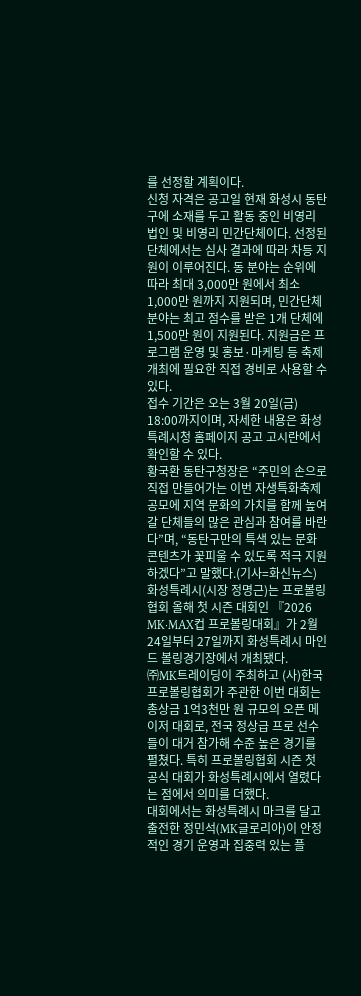를 선정할 계획이다.
신청 자격은 공고일 현재 화성시 동탄구에 소재를 두고 활동 중인 비영리 법인 및 비영리 민간단체이다. 선정된 단체에서는 심사 결과에 따라 차등 지원이 이루어진다. 동 분야는 순위에 따라 최대 3,000만 원에서 최소 1,000만 원까지 지원되며, 민간단체 분야는 최고 점수를 받은 1개 단체에 1,500만 원이 지원된다. 지원금은 프로그램 운영 및 홍보·마케팅 등 축제 개최에 필요한 직접 경비로 사용할 수 있다.
접수 기간은 오는 3월 20일(금) 18:00까지이며, 자세한 내용은 화성특례시청 홈페이지 공고 고시란에서 확인할 수 있다.
황국환 동탄구청장은 “주민의 손으로 직접 만들어가는 이번 자생특화축제 공모에 지역 문화의 가치를 함께 높여갈 단체들의 많은 관심과 참여를 바란다”며, “동탄구만의 특색 있는 문화 콘텐츠가 꽃피울 수 있도록 적극 지원하겠다”고 말했다.(기사=화신뉴스)
화성특례시(시장 정명근)는 프로볼링협회 올해 첫 시즌 대회인 『2026 MK·MAX컵 프로볼링대회』가 2월 24일부터 27일까지 화성특례시 마인드 볼링경기장에서 개최됐다.
㈜MK트레이딩이 주최하고 (사)한국프로볼링협회가 주관한 이번 대회는 총상금 1억3천만 원 규모의 오픈 메이저 대회로, 전국 정상급 프로 선수들이 대거 참가해 수준 높은 경기를 펼쳤다. 특히 프로볼링협회 시즌 첫 공식 대회가 화성특례시에서 열렸다는 점에서 의미를 더했다.
대회에서는 화성특례시 마크를 달고 출전한 정민석(MK글로리아)이 안정적인 경기 운영과 집중력 있는 플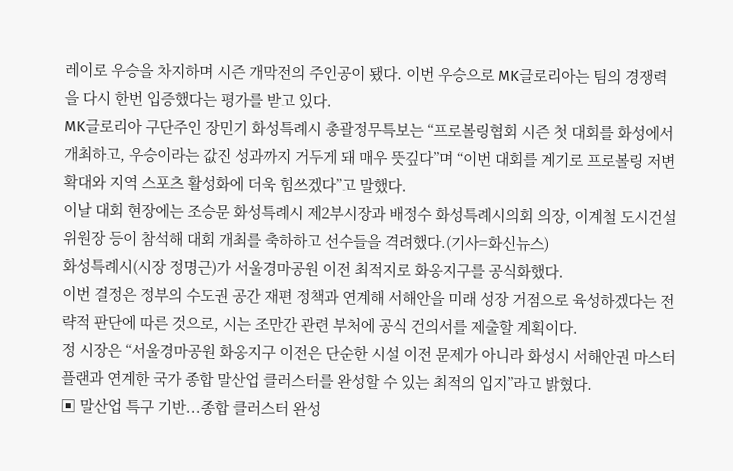레이로 우승을 차지하며 시즌 개막전의 주인공이 됐다. 이번 우승으로 MK글로리아는 팀의 경쟁력을 다시 한번 입증했다는 평가를 받고 있다.
MK글로리아 구단주인 장민기 화성특례시 총괄정무특보는 “프로볼링협회 시즌 첫 대회를 화성에서 개최하고, 우승이라는 값진 성과까지 거두게 돼 매우 뜻깊다”며 “이번 대회를 계기로 프로볼링 저변 확대와 지역 스포츠 활성화에 더욱 힘쓰겠다”고 말했다.
이날 대회 현장에는 조승문 화성특례시 제2부시장과 배정수 화성특례시의회 의장, 이계철 도시건설위원장 등이 참석해 대회 개최를 축하하고 선수들을 격려했다.(기사=화신뉴스)
화성특례시(시장 정명근)가 서울경마공원 이전 최적지로 화옹지구를 공식화했다.
이번 결정은 정부의 수도권 공간 재편 정책과 연계해 서해안을 미래 성장 거점으로 육성하겠다는 전략적 판단에 따른 것으로, 시는 조만간 관련 부처에 공식 건의서를 제출할 계획이다.
정 시장은 “서울경마공원 화옹지구 이전은 단순한 시설 이전 문제가 아니라 화성시 서해안권 마스터플랜과 연계한 국가 종합 말산업 클러스터를 완성할 수 있는 최적의 입지”라고 밝혔다.
▣ 말산업 특구 기반...종합 클러스터 완성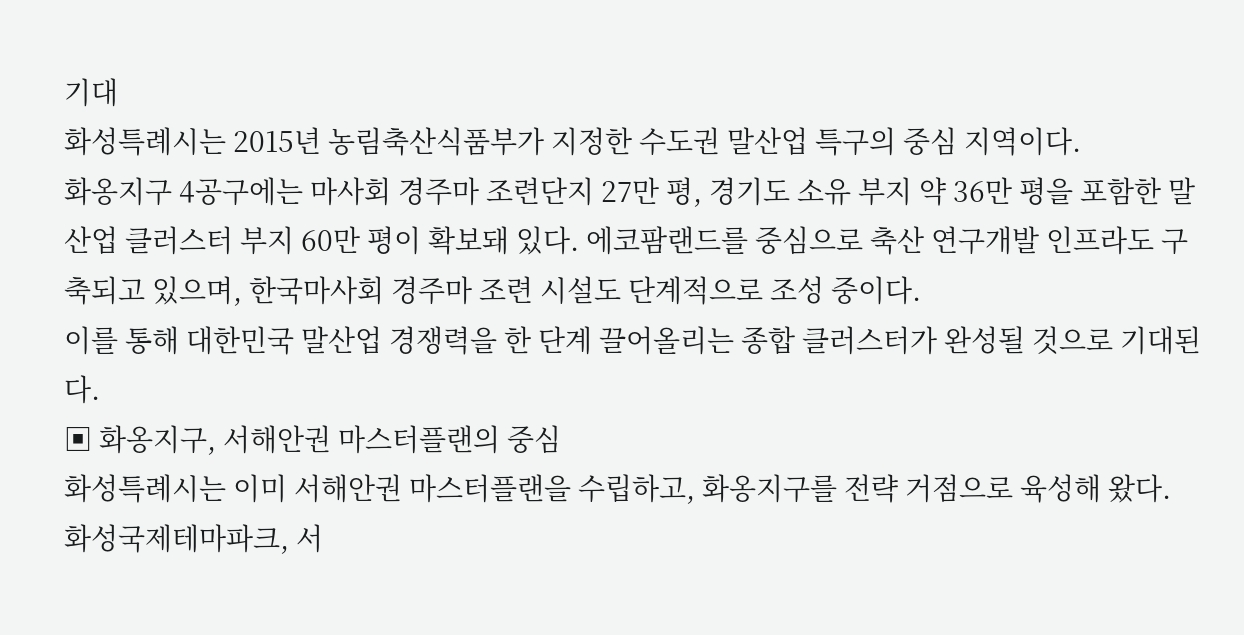기대
화성특례시는 2015년 농림축산식품부가 지정한 수도권 말산업 특구의 중심 지역이다.
화옹지구 4공구에는 마사회 경주마 조련단지 27만 평, 경기도 소유 부지 약 36만 평을 포함한 말산업 클러스터 부지 60만 평이 확보돼 있다. 에코팜랜드를 중심으로 축산 연구개발 인프라도 구축되고 있으며, 한국마사회 경주마 조련 시설도 단계적으로 조성 중이다.
이를 통해 대한민국 말산업 경쟁력을 한 단계 끌어올리는 종합 클러스터가 완성될 것으로 기대된다.
▣ 화옹지구, 서해안권 마스터플랜의 중심
화성특례시는 이미 서해안권 마스터플랜을 수립하고, 화옹지구를 전략 거점으로 육성해 왔다.
화성국제테마파크, 서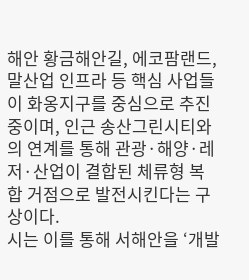해안 황금해안길, 에코팜랜드, 말산업 인프라 등 핵심 사업들이 화옹지구를 중심으로 추진 중이며, 인근 송산그린시티와의 연계를 통해 관광·해양·레저·산업이 결합된 체류형 복합 거점으로 발전시킨다는 구상이다.
시는 이를 통해 서해안을 ‘개발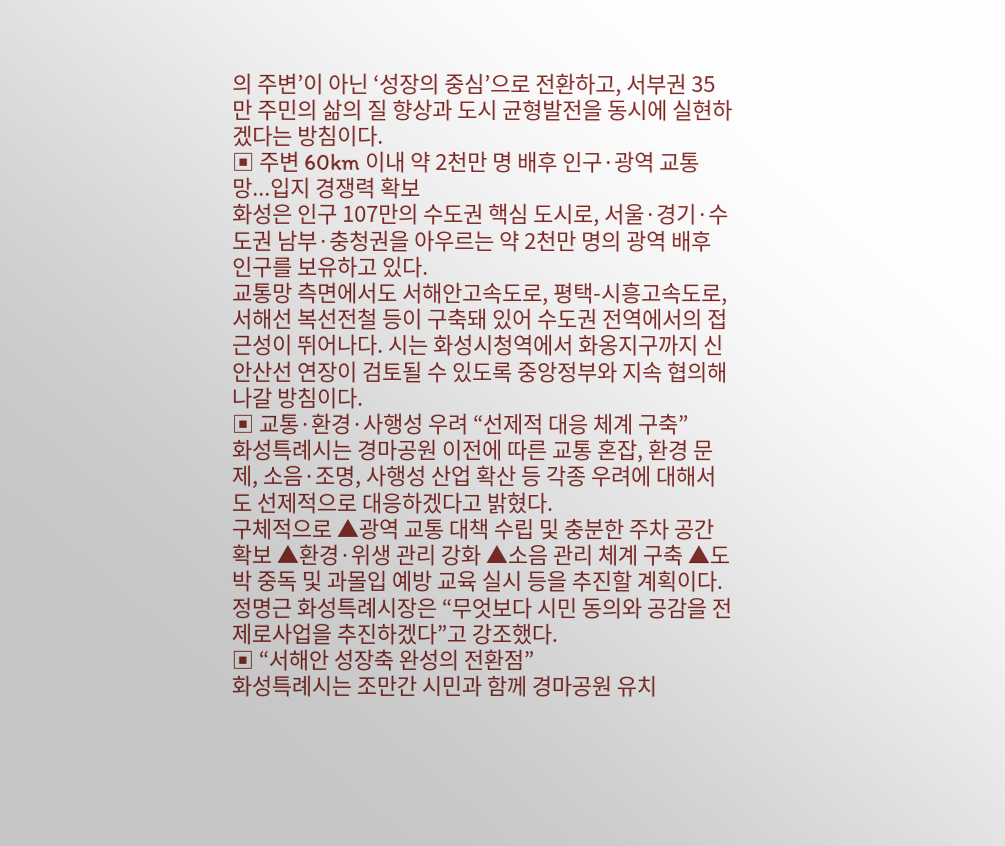의 주변’이 아닌 ‘성장의 중심’으로 전환하고, 서부권 35만 주민의 삶의 질 향상과 도시 균형발전을 동시에 실현하겠다는 방침이다.
▣ 주변 60km 이내 약 2천만 명 배후 인구·광역 교통망...입지 경쟁력 확보
화성은 인구 107만의 수도권 핵심 도시로, 서울·경기·수도권 남부·충청권을 아우르는 약 2천만 명의 광역 배후 인구를 보유하고 있다.
교통망 측면에서도 서해안고속도로, 평택-시흥고속도로, 서해선 복선전철 등이 구축돼 있어 수도권 전역에서의 접근성이 뛰어나다. 시는 화성시청역에서 화옹지구까지 신안산선 연장이 검토될 수 있도록 중앙정부와 지속 협의해 나갈 방침이다.
▣ 교통·환경·사행성 우려 “선제적 대응 체계 구축”
화성특례시는 경마공원 이전에 따른 교통 혼잡, 환경 문제, 소음·조명, 사행성 산업 확산 등 각종 우려에 대해서도 선제적으로 대응하겠다고 밝혔다.
구체적으로 ▲광역 교통 대책 수립 및 충분한 주차 공간 확보 ▲환경·위생 관리 강화 ▲소음 관리 체계 구축 ▲도박 중독 및 과몰입 예방 교육 실시 등을 추진할 계획이다.
정명근 화성특례시장은 “무엇보다 시민 동의와 공감을 전제로사업을 추진하겠다”고 강조했다.
▣ “서해안 성장축 완성의 전환점”
화성특례시는 조만간 시민과 함께 경마공원 유치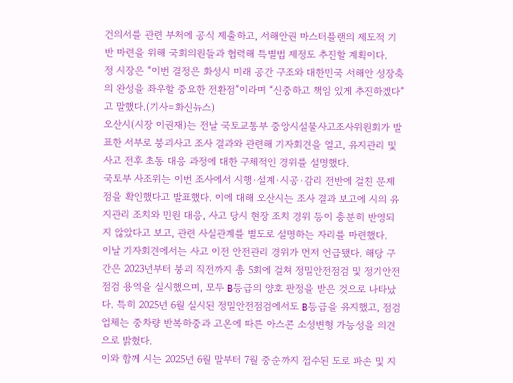건의서를 관련 부처에 공식 제출하고, 서해안권 마스터플랜의 제도적 기반 마련을 위해 국회의원들과 협력해 특별법 제정도 추진할 계획이다.
정 시장은 “이번 결정은 화성시 미래 공간 구조와 대한민국 서해안 성장축의 완성을 좌우할 중요한 전환점”이라며 “신중하고 책임 있게 추진하겠다”고 말했다.(기사=화신뉴스)
오산시(시장 이권재)는 전날 국토교통부 중앙시설물사고조사위원회가 발표한 서부로 붕괴사고 조사 결과와 관련해 기자회견을 열고, 유지관리 및 사고 전후 초동 대응 과정에 대한 구체적인 경위를 설명했다.
국토부 사조위는 이번 조사에서 시행·설계·시공·감리 전반에 걸친 문제점을 확인했다고 발표했다. 이에 대해 오산시는 조사 결과 보고에 시의 유지관리 조치와 민원 대응, 사고 당시 현장 조치 경위 등이 충분히 반영되지 않았다고 보고, 관련 사실관계를 별도로 설명하는 자리를 마련했다.
이날 기자회견에서는 사고 이전 안전관리 경위가 먼저 언급됐다. 해당 구간은 2023년부터 붕괴 직전까지 총 5회에 걸쳐 정밀안전점검 및 정기안전점검 용역을 실시했으며, 모두 B등급의 양호 판정을 받은 것으로 나타났다. 특히 2025년 6월 실시된 정밀안전점검에서도 B등급을 유지했고, 점검업체는 중차량 반복하중과 고온에 따른 아스콘 소성변형 가능성을 의견으로 밝혔다.
이와 함께 시는 2025년 6월 말부터 7월 중순까지 접수된 도로 파손 및 지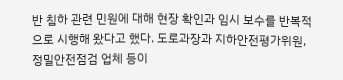반 침하 관련 민원에 대해 현장 확인과 임시 보수를 반복적으로 시행해 왔다고 했다. 도로과장과 지하안전평가위원, 정밀안전점검 업체 등이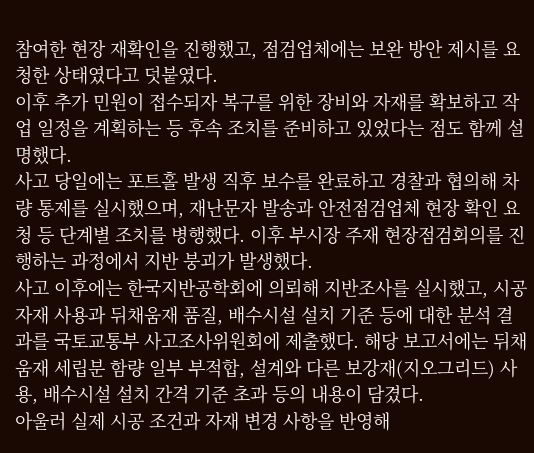참여한 현장 재확인을 진행했고, 점검업체에는 보완 방안 제시를 요청한 상태였다고 덧붙였다.
이후 추가 민원이 접수되자 복구를 위한 장비와 자재를 확보하고 작업 일정을 계획하는 등 후속 조치를 준비하고 있었다는 점도 함께 설명했다.
사고 당일에는 포트홀 발생 직후 보수를 완료하고 경찰과 협의해 차량 통제를 실시했으며, 재난문자 발송과 안전점검업체 현장 확인 요청 등 단계별 조치를 병행했다. 이후 부시장 주재 현장점검회의를 진행하는 과정에서 지반 붕괴가 발생했다.
사고 이후에는 한국지반공학회에 의뢰해 지반조사를 실시했고, 시공 자재 사용과 뒤채움재 품질, 배수시설 설치 기준 등에 대한 분석 결과를 국토교통부 사고조사위원회에 제출했다. 해당 보고서에는 뒤채움재 세립분 함량 일부 부적합, 설계와 다른 보강재(지오그리드) 사용, 배수시설 설치 간격 기준 초과 등의 내용이 담겼다.
아울러 실제 시공 조건과 자재 변경 사항을 반영해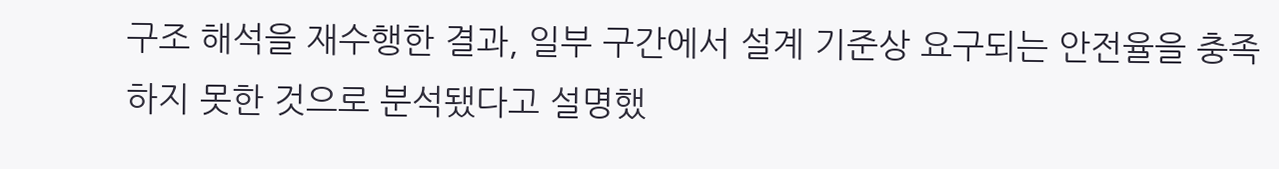구조 해석을 재수행한 결과, 일부 구간에서 설계 기준상 요구되는 안전율을 충족하지 못한 것으로 분석됐다고 설명했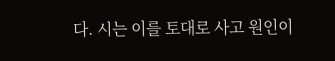다. 시는 이를 토대로 사고 원인이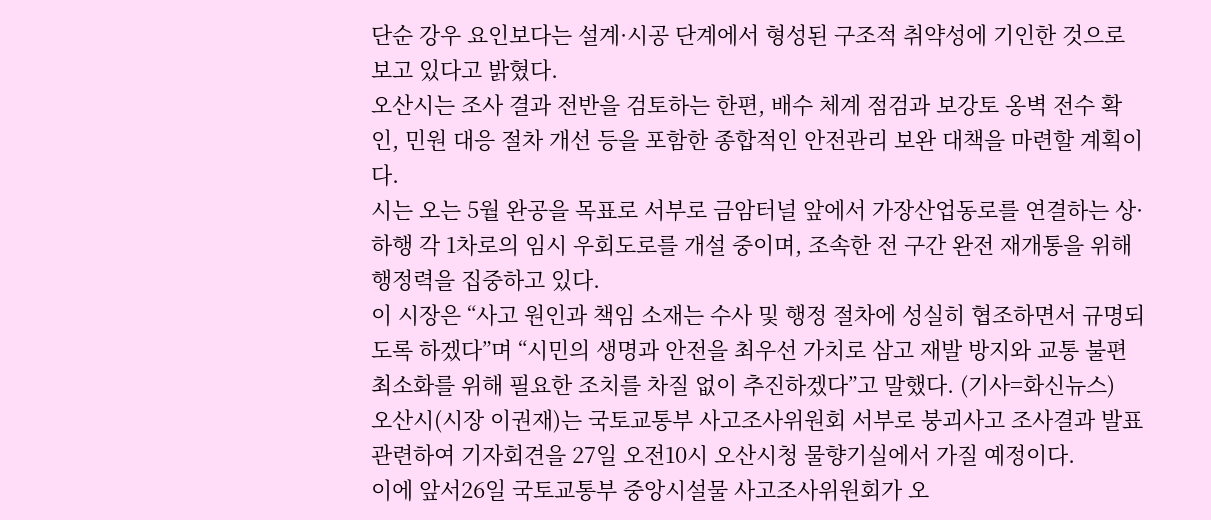단순 강우 요인보다는 설계·시공 단계에서 형성된 구조적 취약성에 기인한 것으로 보고 있다고 밝혔다.
오산시는 조사 결과 전반을 검토하는 한편, 배수 체계 점검과 보강토 옹벽 전수 확인, 민원 대응 절차 개선 등을 포함한 종합적인 안전관리 보완 대책을 마련할 계획이다.
시는 오는 5월 완공을 목표로 서부로 금암터널 앞에서 가장산업동로를 연결하는 상·하행 각 1차로의 임시 우회도로를 개설 중이며, 조속한 전 구간 완전 재개통을 위해 행정력을 집중하고 있다.
이 시장은 “사고 원인과 책임 소재는 수사 및 행정 절차에 성실히 협조하면서 규명되도록 하겠다”며 “시민의 생명과 안전을 최우선 가치로 삼고 재발 방지와 교통 불편 최소화를 위해 필요한 조치를 차질 없이 추진하겠다”고 말했다. (기사=화신뉴스)
오산시(시장 이권재)는 국토교통부 사고조사위원회 서부로 붕괴사고 조사결과 발표 관련하여 기자회견을 27일 오전10시 오산시청 물향기실에서 가질 예정이다.
이에 앞서26일 국토교통부 중앙시설물 사고조사위원회가 오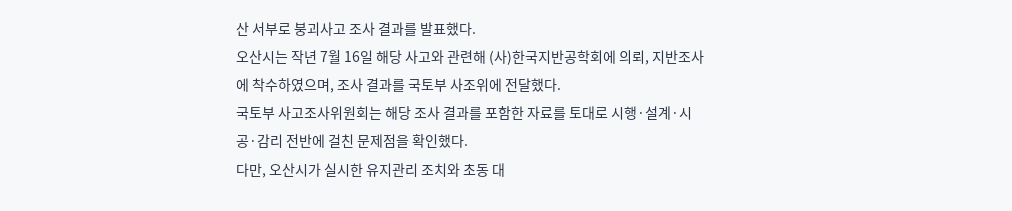산 서부로 붕괴사고 조사 결과를 발표했다.
오산시는 작년 7월 16일 해당 사고와 관련해 (사)한국지반공학회에 의뢰, 지반조사에 착수하였으며, 조사 결과를 국토부 사조위에 전달했다.
국토부 사고조사위원회는 해당 조사 결과를 포함한 자료를 토대로 시행·설계·시공·감리 전반에 걸친 문제점을 확인했다.
다만, 오산시가 실시한 유지관리 조치와 초동 대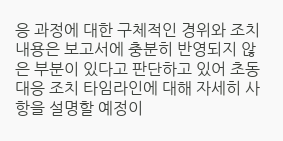응 과정에 대한 구체적인 경위와 조치 내용은 보고서에 충분히 반영되지 않은 부분이 있다고 판단하고 있어 초동대응 조치 타임라인에 대해 자세히 사항을 설명할 예정이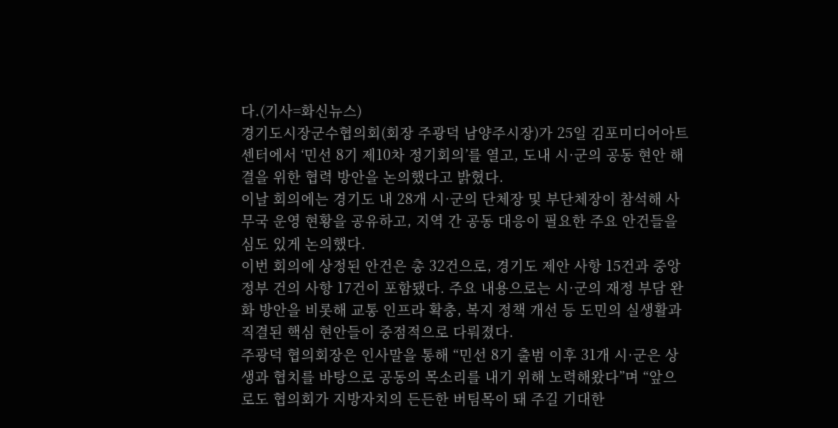다.(기사=화신뉴스)
경기도시장군수협의회(회장 주광덕 남양주시장)가 25일 김포미디어아트센터에서 ‘민선 8기 제10차 정기회의’를 열고, 도내 시·군의 공동 현안 해결을 위한 협력 방안을 논의했다고 밝혔다.
이날 회의에는 경기도 내 28개 시·군의 단체장 및 부단체장이 참석해 사무국 운영 현황을 공유하고, 지역 간 공동 대응이 필요한 주요 안건들을 심도 있게 논의했다.
이번 회의에 상정된 안건은 총 32건으로, 경기도 제안 사항 15건과 중앙정부 건의 사항 17건이 포함됐다. 주요 내용으로는 시·군의 재정 부담 완화 방안을 비롯해 교통 인프라 확충, 복지 정책 개선 등 도민의 실생활과 직결된 핵심 현안들이 중점적으로 다뤄졌다.
주광덕 협의회장은 인사말을 통해 “민선 8기 출범 이후 31개 시·군은 상생과 협치를 바탕으로 공동의 목소리를 내기 위해 노력해왔다”며 “앞으로도 협의회가 지방자치의 든든한 버팀목이 돼 주길 기대한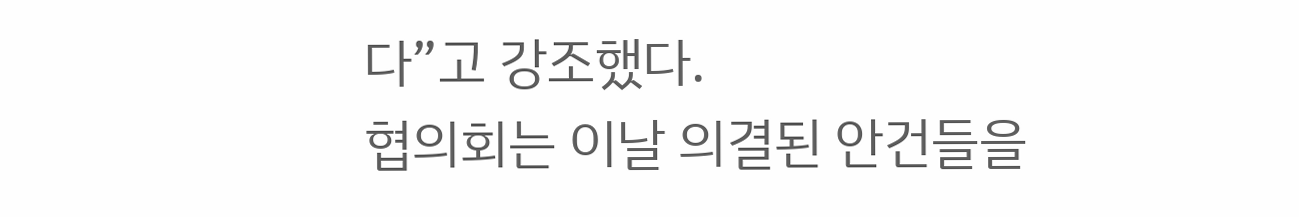다”고 강조했다.
협의회는 이날 의결된 안건들을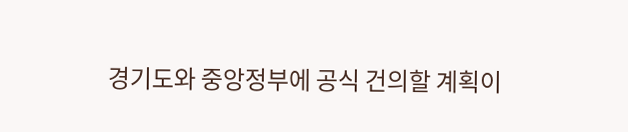경기도와 중앙정부에 공식 건의할 계획이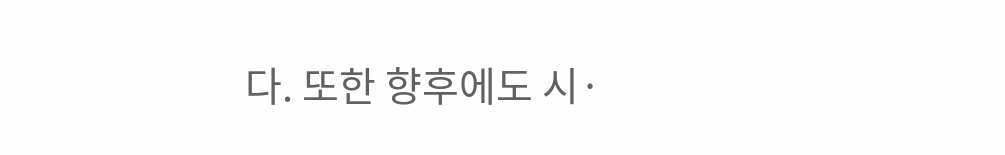다. 또한 향후에도 시·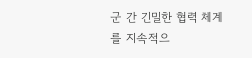군 간 긴밀한 협력 체계를 지속적으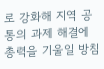로 강화해 지역 공통의 과제 해결에 총력을 기울일 방침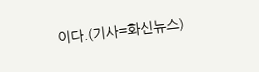이다.(기사=화신뉴스)